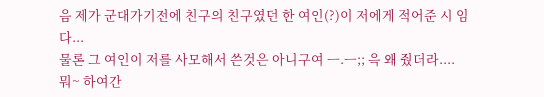음 제가 군대가기전에 친구의 친구였던 한 여인(?)이 저에게 적어준 시 임다...
물론 그 여인이 저를 사모해서 쓴것은 아니구여 ㅡ.ㅡ;; 윽 왜 줬더라....
뭐~ 하여간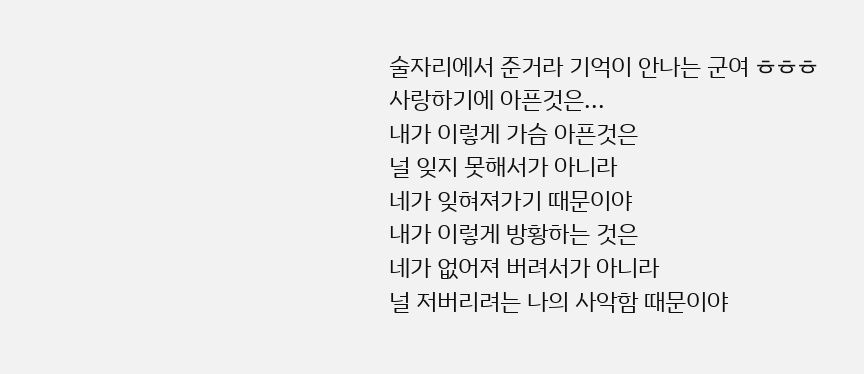술자리에서 준거라 기억이 안나는 군여 ㅎㅎㅎ
사랑하기에 아픈것은...
내가 이렇게 가슴 아픈것은
널 잊지 못해서가 아니라
네가 잊혀져가기 때문이야
내가 이렇게 방황하는 것은
네가 없어져 버려서가 아니라
널 저버리려는 나의 사악함 때문이야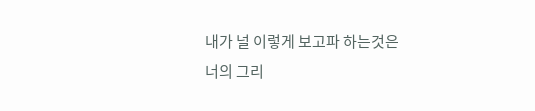내가 널 이렇게 보고파 하는것은
너의 그리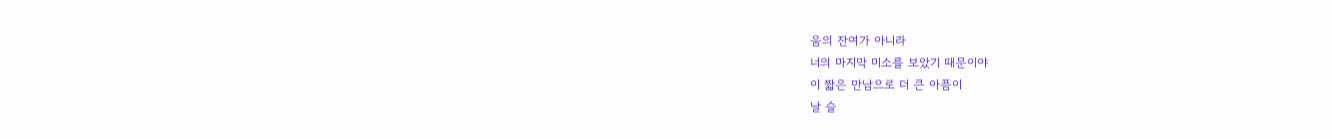움의 잔여가 아니라
너의 마지막 미소를 보았기 때문이야
이 짧은 만남으로 더 큰 아픔이
날 슬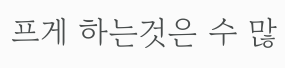프게 하는것은 수 많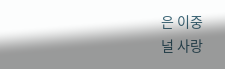은 이중
널 사랑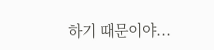하기 때문이야...